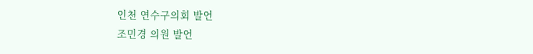인천 연수구의회 발언
조민경 의원 발언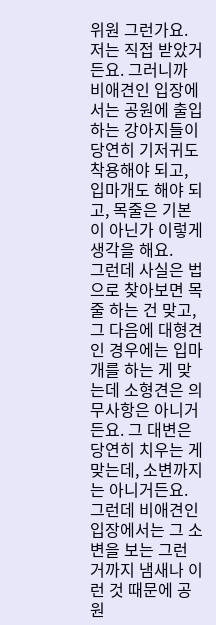위원 그런가요. 저는 직접 받았거든요. 그러니까 비애견인 입장에서는 공원에 출입하는 강아지들이 당연히 기저귀도 착용해야 되고, 입마개도 해야 되고, 목줄은 기본이 아닌가 이렇게 생각을 해요.
그런데 사실은 법으로 찾아보면 목줄 하는 건 맞고, 그 다음에 대형견인 경우에는 입마개를 하는 게 맞는데 소형견은 의무사항은 아니거든요. 그 대변은 당연히 치우는 게 맞는데, 소변까지는 아니거든요. 그런데 비애견인 입장에서는 그 소변을 보는 그런 거까지 냄새나 이런 것 때문에 공원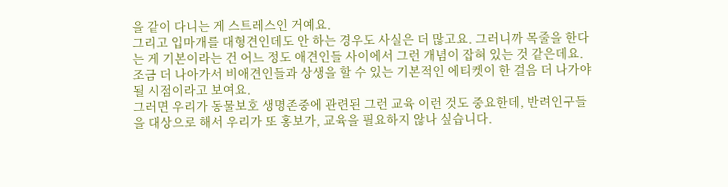을 같이 다니는 게 스트레스인 거예요.
그리고 입마개를 대형견인데도 안 하는 경우도 사실은 더 많고요. 그러니까 목줄을 한다는 게 기본이라는 건 어느 정도 애견인들 사이에서 그런 개념이 잡혀 있는 것 같은데요. 조금 더 나아가서 비애견인들과 상생을 할 수 있는 기본적인 에티켓이 한 걸음 더 나가야 될 시점이라고 보여요.
그러면 우리가 동물보호 생명존중에 관련된 그런 교육 이런 것도 중요한데, 반려인구들을 대상으로 해서 우리가 또 홍보가, 교육을 필요하지 않나 싶습니다.